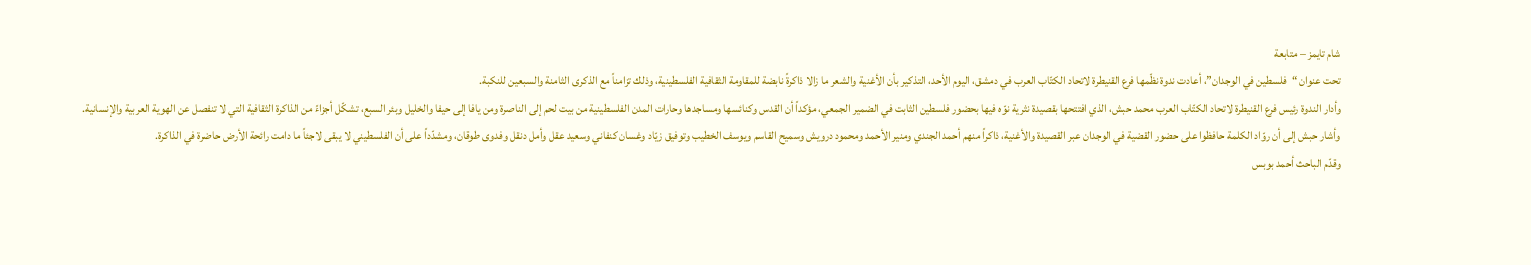شام تايمز – متابعة
تحت عنوان “فلسطين في الوجدان”، أعادت ندوة نظّمها فرع القنيطرة لاتحاد الكتّاب العرب في دمشق، اليوم الأحد، التذكير بأن الأغنية والشعر ما زالا ذاكرةً نابضة للمقاومة الثقافية الفلسطينية، وذلك تزامناً مع الذكرى الثامنة والسبعين للنكبة.
وأدار الندوة رئيس فرع القنيطرة لاتحاد الكتّاب العرب محمد حبش، الذي افتتحها بقصيدة نثرية نوّه فيها بحضور فلسطين الثابت في الضمير الجمعي، مؤكداً أن القدس وكنائسها ومساجدها وحارات المدن الفلسطينية من بيت لحم إلى الناصرة ومن يافا إلى حيفا والخليل وبئر السبع، تشكّل أجزاءً من الذاكرة الثقافية التي لا تنفصل عن الهوية العربية والإنسانية.
وأشار حبش إلى أن روّاد الكلمة حافظوا على حضور القضية في الوجدان عبر القصيدة والأغنية، ذاكراً منهم أحمد الجندي ومنير الأحمد ومحمود درويش وسميح القاسم ويوسف الخطيب وتوفيق زيّاد وغسان كنفاني وسعيد عقل وأمل دنقل وفدوى طوقان، ومشدّداً على أن الفلسطيني لا يبقى لاجئاً ما دامت رائحة الأرض حاضرة في الذاكرة.
وقدّم الباحث أحمد بوبس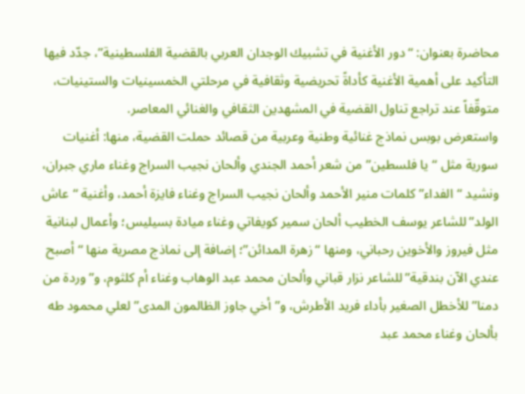محاضرة بعنوان: “دور الأغنية في تشبيك الوجدان العربي بالقضية الفلسطينية”، جدّد فيها التأكيد على أهمية الأغنية كأداةً تحريضية وثقافية في مرحلتي الخمسينيات والستينيات، متوقّفاً عند تراجع تناول القضية في المشهدين الثقافي والغنائي المعاصر.
واستعرض بوبس نماذج غنائية وطنية وعربية من قصائد حملت القضية، منها: أغنيات سورية مثل “يا فلسطين” من شعر أحمد الجندي وألحان نجيب السراج وغناء ماري جبران، ونشيد “الفداء” كلمات منير الأحمد وألحان نجيب السراج وغناء فايزة أحمد، وأغنية “عاش الولد” للشاعر يوسف الخطيب ألحان سمير كويفاتي وغناء ميادة بسيليس؛ وأعمال لبنانية مثل فيروز والأخوين رحباني، ومنها “زهرة المدائن”؛ إضافة إلى نماذج مصرية منها “أصبح عندي الآن بندقية” للشاعر نزار قباني وألحان محمد عبد الوهاب وغناء أم كلثوم، و”وردة من دمنا” للأخطل الصغير بأداء فريد الأطرش، و”أخي جاوز الظالمون المدى” لعلي محمود طه بألحان وغناء محمد عبد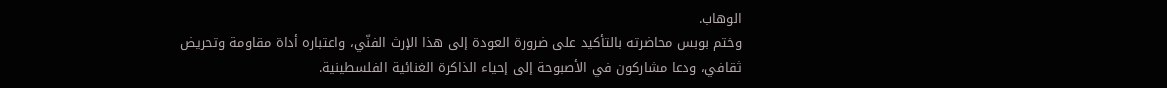الوهاب.
وختم بوبس محاضرته بالتأكيد على ضرورة العودة إلى هذا الإرث الفنّي، واعتباره أداة مقاومة وتحريض ثقافي، ودعا مشاركون في الأصبوحة إلى إحياء الذاكرة الغنائية الفلسطينية.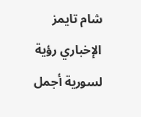شام تايمز الإخباري رؤية لسورية أجمل